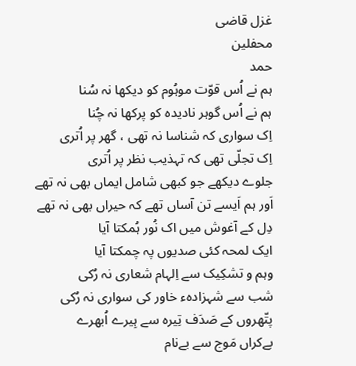غزل قاضی
محفلین
حمد
ہم نے اُس قوّت موہُوم کو دیکھا نہ سُنا
ہم نے اُس گوہر نادیدہ کو پرکھا نہ چُنا
اِک سواری کہ شناسا نہ تھی ، گھر پر اُتری
اِک تجلّی تھی کہ تہذیب نظر پر اُتری
جلوے دیکھے جو کبھی شامل ایماں بھی نہ تھے
اَور ہم اَیسے تن آساں تھے کہ حیراں بھی نہ تھے
دِل کے آغوش میں اک نُور ہُمکتا آیا
ایک لمحہ کئی صدیوں پہ چمکتا آیا
وہم و تشکِیک سے اِلہام شعاری نہ رُکی
شب سے شہزادہء خاور کی سواری نہ رُکی
پتّھروں کے صَدَف تِیرہ سے ہِیرے اُبھرے
بےکراں مَوج سے بےنام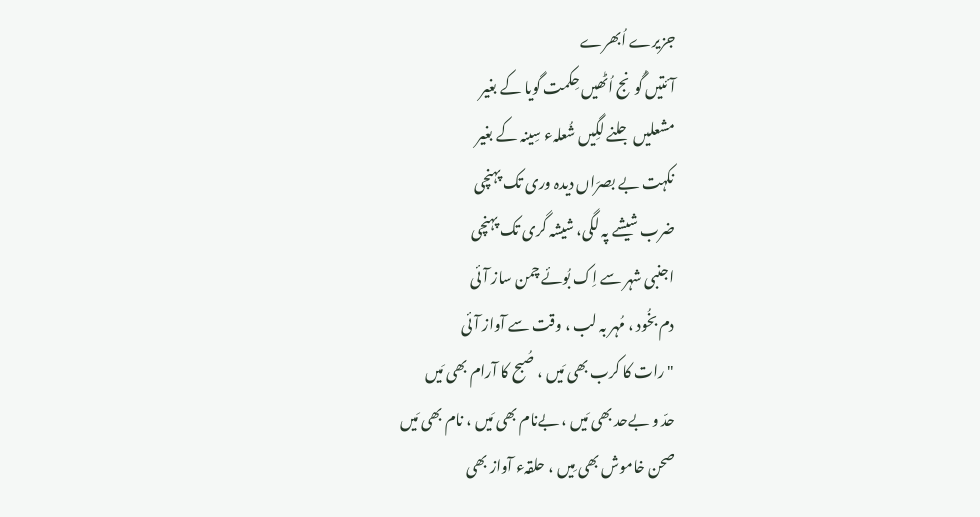جزیرے اُبھرے
آئتیں گُونج اُٹھیں حِکمت گویا کے بغیر
مشعلیں جلنے لگِیں شُعلہء سِینہ کے بغیر
نکہت بے بصرَاں دیدہ وری تک پہنچی
ضرب شیشے پہ لگی، شیشہ گری تک پہنچی
اجنبی شہر سے اِک بُوئے چمن ساز آئی
دم بخُود ، مُہر بہ لب ، وقت سے آواز آئی
" رات کا کرب بھی مَیں ، صُبح کا آرام بھی مَیں
حدّ و بےحد بھی مَیں ، بےنام بھی مَیں ، نام بھی مَیں
صحن خاموش بھی مِیں ، حلقہء آواز بھی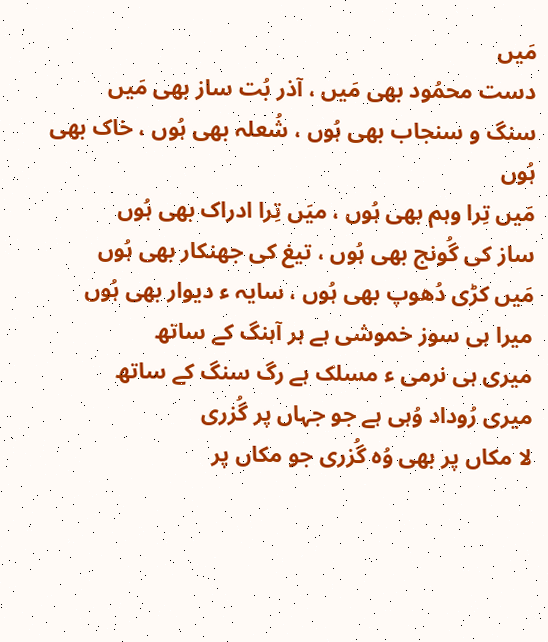مَیں
دست محمُود بھی مَیں ، آذر بُت ساز بھی مَیں
سنگ و سنجاب بھی ہُوں ، شُعلہ بھی ہُوں ، خاک بھی ہُوں
مَیں تِرا وہم بھی ہُوں ، میَں تِرا ادراک بھی ہُوں
ساز کی گُونج بھی ہُوں ، تیغ کی جھنکار بھی ہُوں
مَیں کڑی دُھوپ بھی ہُوں ، سایہ ء دیوار بھی ہُوں
میرا ہی سوز خموشی ہے ہر آہنگ کے ساتھ
میری ہی نرمی ء مسلک ہے رگ سنگ کے ساتھ
میری رُوداد وُہی ہے جو جہاں پر گُزری
لا مکاں پر بھی وُہ گُزری جو مکاں پر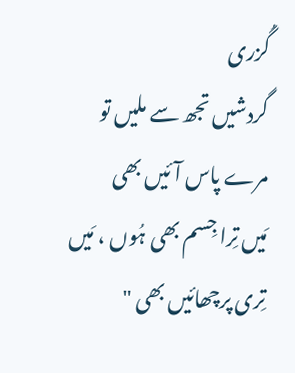گُزری
گردشیں تجھ سے ملیں تو مرے پاس آئیں بھی
مَیں تِرا جِسم بھی ہُوں ، مَیں تِری پرچھائیں بھی "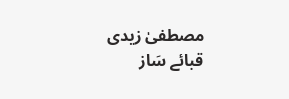مصطفیٰ زیدی
قبائے سَاز